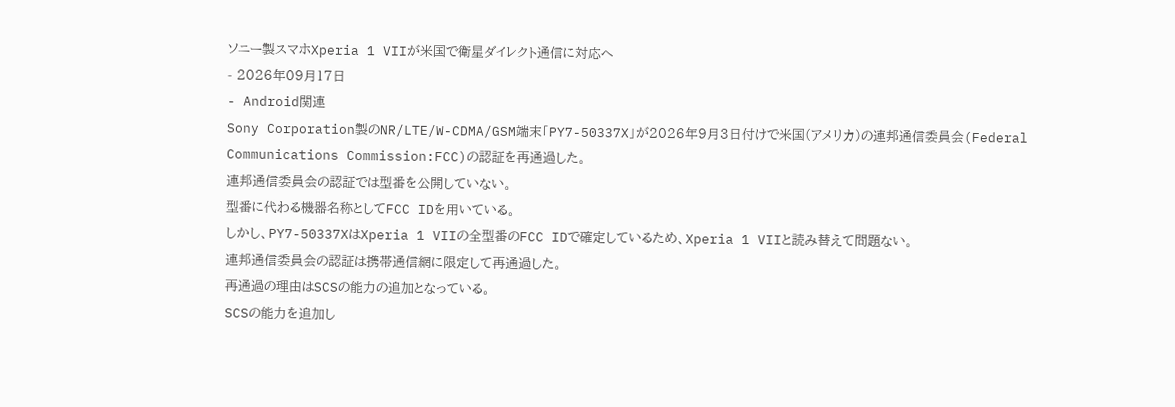ソニー製スマホXperia 1 VIIが米国で衛星ダイレクト通信に対応へ
- 2026年09月17日
- Android関連
Sony Corporation製のNR/LTE/W-CDMA/GSM端末「PY7-50337X」が2026年9月3日付けで米国(アメリカ)の連邦通信委員会(Federal Communications Commission:FCC)の認証を再通過した。
連邦通信委員会の認証では型番を公開していない。
型番に代わる機器名称としてFCC IDを用いている。
しかし、PY7-50337XはXperia 1 VIIの全型番のFCC IDで確定しているため、Xperia 1 VIIと読み替えて問題ない。
連邦通信委員会の認証は携帯通信網に限定して再通過した。
再通過の理由はSCSの能力の追加となっている。
SCSの能力を追加し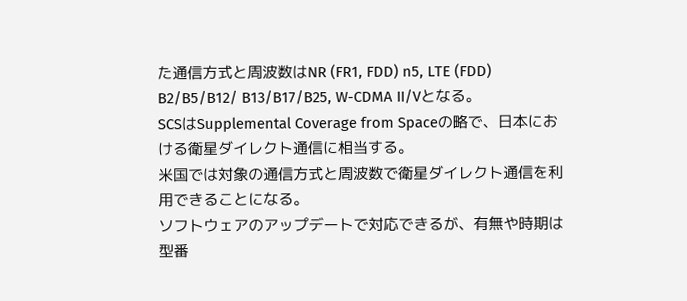た通信方式と周波数はNR (FR1, FDD) n5, LTE (FDD) B2/B5/B12/ B13/B17/B25, W-CDMA II/Vとなる。
SCSはSupplemental Coverage from Spaceの略で、日本における衛星ダイレクト通信に相当する。
米国では対象の通信方式と周波数で衛星ダイレクト通信を利用できることになる。
ソフトウェアのアップデートで対応できるが、有無や時期は型番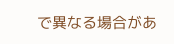で異なる場合があ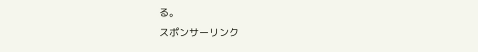る。
スポンサーリンク